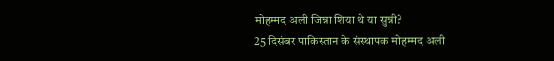मोहम्मद अली जिन्ना शिया थे या सुन्नी?
25 दिसंबर पाकिस्तान के संस्थापक मोहम्मद अली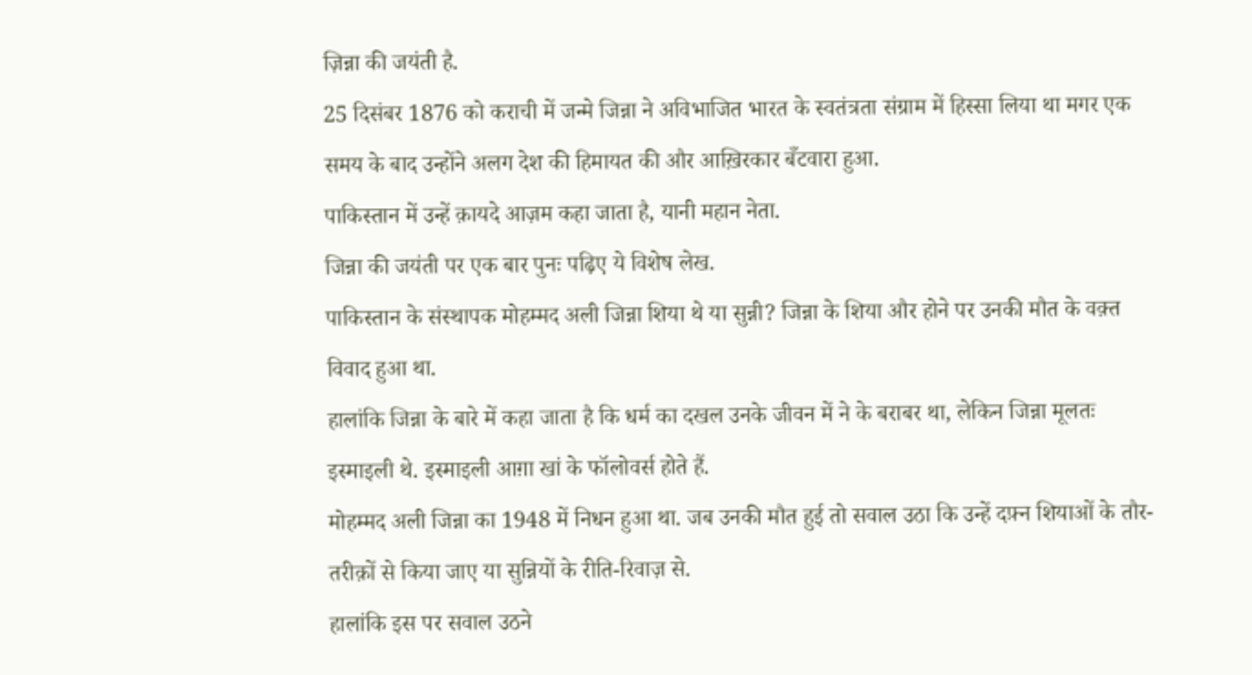ज़िन्ना की जयंती है.
25 दिसंबर 1876 को कराची में जन्मे जिन्ना ने अविभाजित भारत के स्वतंत्रता संग्राम में हिस्सा लिया था मगर एक समय के बाद उन्होंने अलग देश की हिमायत की और आख़िरकार बँटवारा हुआ.
पाकिस्तान में उन्हें क़ायदे आज़म कहा जाता है, यानी महान नेता.
जिन्ना की जयंती पर एक बार पुनः पढ़िए ये विशेष लेख.
पाकिस्तान के संस्थापक मोहम्मद अली जिन्ना शिया थे या सुन्नी? जिन्ना के शिया और होने पर उनकी मौत के वक़्त विवाद हुआ था.
हालांकि जिन्ना के बारे में कहा जाता है कि धर्म का दखल उनके जीवन में ने के बराबर था, लेकिन जिन्ना मूलतः इस्माइली थे. इस्माइली आग़ा खां के फॉलोवर्स होते हैं.
मोहम्मद अली जिन्ना का 1948 में निधन हुआ था. जब उनकी मौत हुई तो सवाल उठा कि उन्हें दफ़्न शियाओं के तौर-तरीक़ों से किया जाए या सुन्नियों के रीति-रिवाज़ से.
हालांकि इस पर सवाल उठने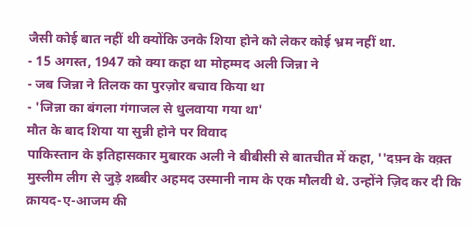जैसी कोई बात नहीं थी क्योंकि उनके शिया होने को लेकर कोई भ्रम नहीं था.
- 15 अगस्त, 1947 को क्या कहा था मोहम्मद अली जिन्ना ने
- जब जिन्ना ने तिलक का पुरज़ोर बचाव किया था
- 'जिन्ना का बंगला गंगाजल से धुलवाया गया था'
मौत के बाद शिया या सुन्नी होने पर विवाद
पाकिस्तान के इतिहासकार मुबारक अली ने बीबीसी से बातचीत में कहा, ''दफ़्न के वक़्त मुस्लीम लीग से जुड़े शब्बीर अहमद उस्मानी नाम के एक मौलवी थे. उन्होंने ज़िद कर दी कि क़ायद-ए-आजम की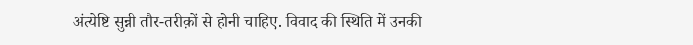अंत्येष्टि सुन्नी तौर-तरीक़ों से होनी चाहिए. विवाद की स्थिति में उनकी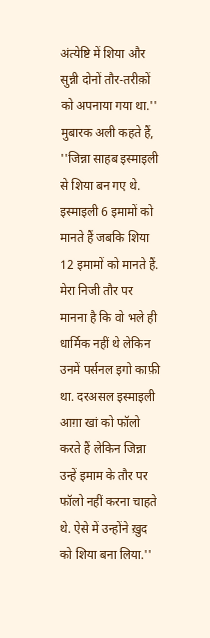अंत्येष्टि में शिया और सुन्नी दोनों तौर-तरीक़ों को अपनाया गया था.''
मुबारक अली कहते हैं, ''जिन्ना साहब इस्माइली से शिया बन गए थे. इस्माइली 6 इमामों को मानते हैं जबकि शिया 12 इमामों को मानते हैं. मेरा निजी तौर पर मानना है कि वो भले ही धार्मिक नहीं थे लेकिन उनमें पर्सनल इगो काफ़ी था. दरअसल इस्माइली आग़ा खां को फॉलो करते हैं लेकिन जिन्ना उन्हें इमाम के तौर पर फॉलो नहीं करना चाहते थे. ऐसे में उन्होंने ख़ुद को शिया बना लिया.''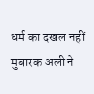धर्म का दखल नहीं
मुबारक अली ने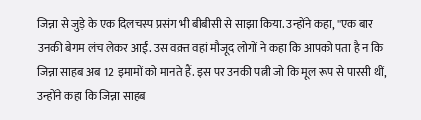जिन्ना से जुड़े के एक दिलचस्प प्रसंग भी बीबीसी से साझा किया. उन्होंने कहा, ''एक बार उनकी बेगम लंच लेकर आईं. उस वक़्त वहां मौजूद लोगों ने कहा कि आपको पता है न कि जिन्ना साहब अब 12 इमामों को मानते हैं. इस पर उनकी पत्नी जो कि मूल रूप से पारसी थीं, उन्होंने कहा कि जिन्ना साहब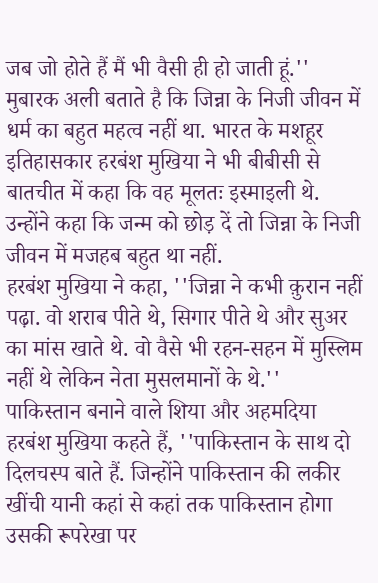जब जो होते हैं मैं भी वैसी ही हो जाती हूं.''
मुबारक अली बताते है कि जिन्ना के निजी जीवन में धर्म का बहुत महत्व नहीं था. भारत के मशहूर इतिहासकार हरबंश मुखिया ने भी बीबीसी से बातचीत में कहा कि वह मूलतः इस्माइली थे.
उन्होंने कहा कि जन्म को छोड़ दें तो जिन्ना के निजी जीवन में मजहब बहुत था नहीं.
हरबंश मुखिया ने कहा, ''जिन्ना ने कभी क़ुरान नहीं पढ़ा. वो शराब पीते थे, सिगार पीते थे और सुअर का मांस खाते थे. वो वैसे भी रहन-सहन में मुस्लिम नहीं थे लेकिन नेता मुसलमानों के थे.''
पाकिस्तान बनाने वाले शिया और अहमदिया
हरबंश मुखिया कहते हैं, ''पाकिस्तान के साथ दो दिलचस्प बाते हैं. जिन्होंने पाकिस्तान की लकीर खींची यानी कहां से कहां तक पाकिस्तान होगा उसकी रूपरेखा पर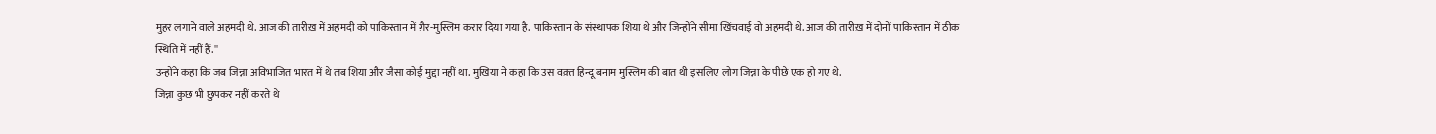मुहर लगाने वाले अहमदी थे. आज की तारीख़ में अहमदी को पाकिस्तान में ग़ैर-मुस्लिम करार दिया गया है. पाकिस्तान के संस्थापक शिया थे और जिन्होंने सीमा खिंचवाई वो अहमदी थे. आज की तारीख़ में दोनों पाकिस्तान में ठीक स्थिति में नहीं हैं.''
उन्होंने कहा कि जब जिन्ना अविभाजित भारत में थे तब शिया और जैसा कोई मुद्दा नहीं था. मुखिया ने कहा कि उस वक़्त हिन्दू बनाम मुस्लिम की बात थी इसलिए लोग जिन्ना के पीछे एक हो गए थे.
जिन्ना कुछ भी छुपकर नहीं करते थे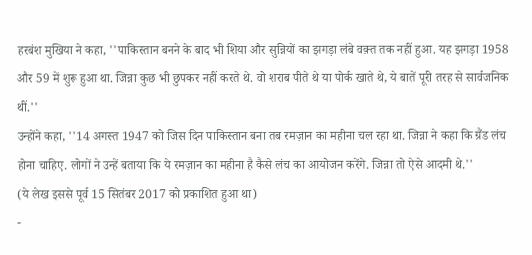हरबंश मुखिया ने कहा, ''पाकिस्तान बनने के बाद भी शिया और सुन्नियों का झगड़ा लंबे वक़्त तक नहीं हुआ. यह झगड़ा 1958 और 59 में शुरू हुआ था. जिन्ना कुछ भी छुपकर नहीं करते थे. वो शराब पीते थे या पोर्क खाते थे, ये बातें पूरी तरह से सार्वजनिक थीं.''
उन्होंने कहा, ''14 अगस्त 1947 को जिस दिन पाकिस्तान बना तब रमज़ान का महीना चल रहा था. जिन्ना ने कहा कि ग्रैंड लंच होना चाहिए. लोगों ने उन्हें बताया कि ये रमज़ान का महीना है कैसे लंच का आयोजन करेंगे. जिन्ना तो ऐसे आदमी थे.''
(ये लेख इससे पूर्व 15 सितंबर 2017 को प्रकाशित हुआ था)
-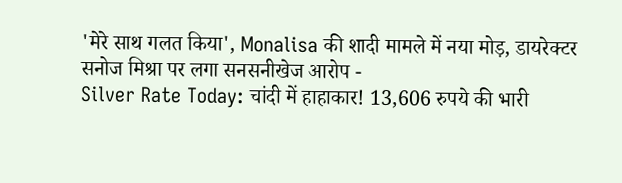'मेरे साथ गलत किया', Monalisa की शादी मामले में नया मोड़, डायरेक्टर सनोज मिश्रा पर लगा सनसनीखेज आरोप -
Silver Rate Today: चांदी में हाहाकार! 13,606 रुपये की भारी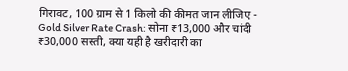गिरावट, 100 ग्राम से 1 किलो की कीमत जान लीजिए -
Gold Silver Rate Crash: सोना ₹13,000 और चांदी ₹30,000 सस्ती, क्या यही है खरीदारी का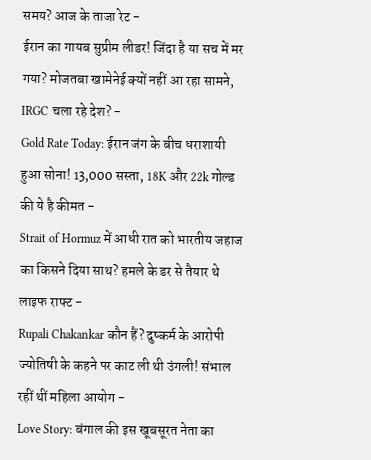समय? आज के ताजा रेट -
ईरान का गायब सुप्रीम लीडर! जिंदा है या सच में मर गया? मोजतबा खामेनेई क्यों नहीं आ रहा सामने, IRGC चला रहे देश? -
Gold Rate Today: ईरान जंग के बीच धराशायी हुआ सोना! 13,000 सस्ता, 18K और 22k गोल्ड की ये है कीमत -
Strait of Hormuz में आधी रात को भारतीय जहाज का किसने दिया साथ? हमले के डर से तैयार थे लाइफ राफ्ट -
Rupali Chakankar कौन हैं? दुष्कर्म के आरोपी ज्योतिषी के कहने पर काट ली थी उंगली! संभाल रहीं थीं महिला आयोग -
Love Story: बंगाल की इस खूबसूरत नेता का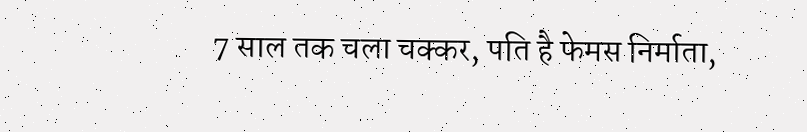7 साल तक चला चक्कर, पति है फेमस निर्माता,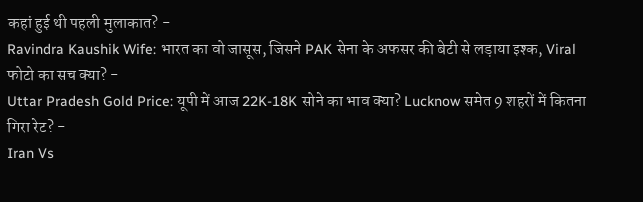कहां हुई थी पहली मुलाकात? -
Ravindra Kaushik Wife: भारत का वो जासूस, जिसने PAK सेना के अफसर की बेटी से लड़ाया इश्क, Viral फोटो का सच क्या? -
Uttar Pradesh Gold Price: यूपी में आज 22K-18K सोने का भाव क्या? Lucknow समेत 9 शहरों में कितना गिरा रेट? -
Iran Vs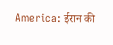America: ईरान की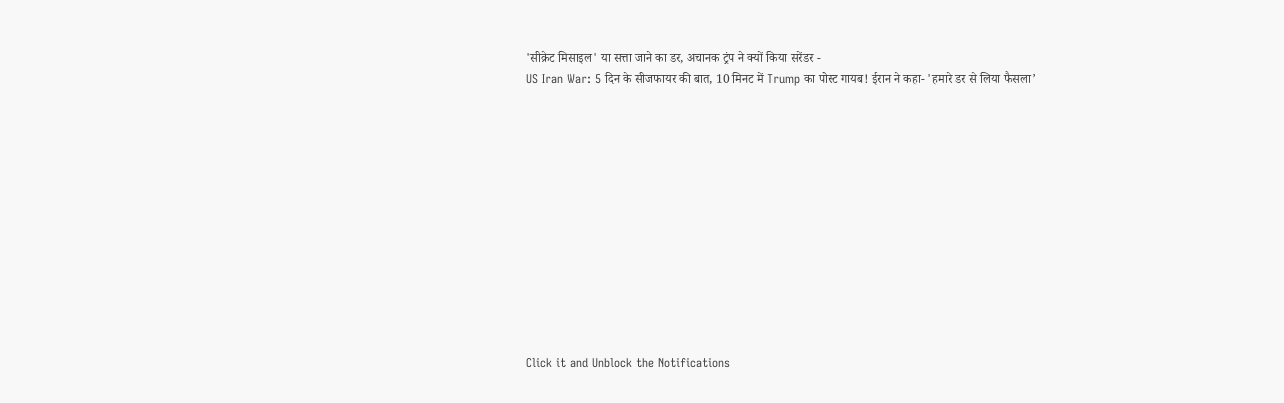'सीक्रेट मिसाइल' या सत्ता जाने का डर, अचानक ट्रंप ने क्यों किया सरेंडर -
US Iran War: 5 दिन के सीजफायर की बात, 10 मिनट में Trump का पोस्ट गायब! ईरान ने कहा- 'हमारे डर से लिया फैसला’












Click it and Unblock the Notifications